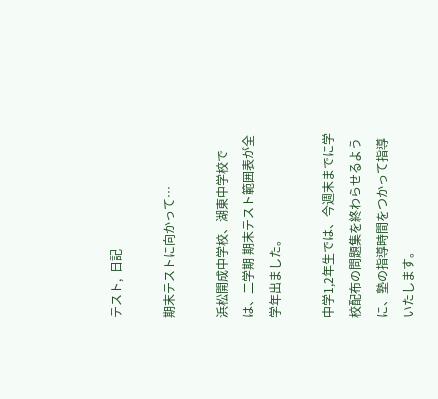テスト,  日記

期末テストに向かって…

浜松開成中学校、湖東中学校では、二学期 期末テスト範囲表が全学年出ました。

中学1,2年生では、今週末までに学校配布の問題集を終わらせるように、塾の指導時間をつかって指導いたします。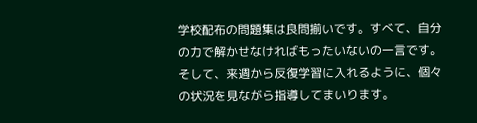学校配布の問題集は良問揃いです。すべて、自分の力で解かせなければもったいないの一言です。そして、来週から反復学習に入れるように、個々の状況を見ながら指導してまいります。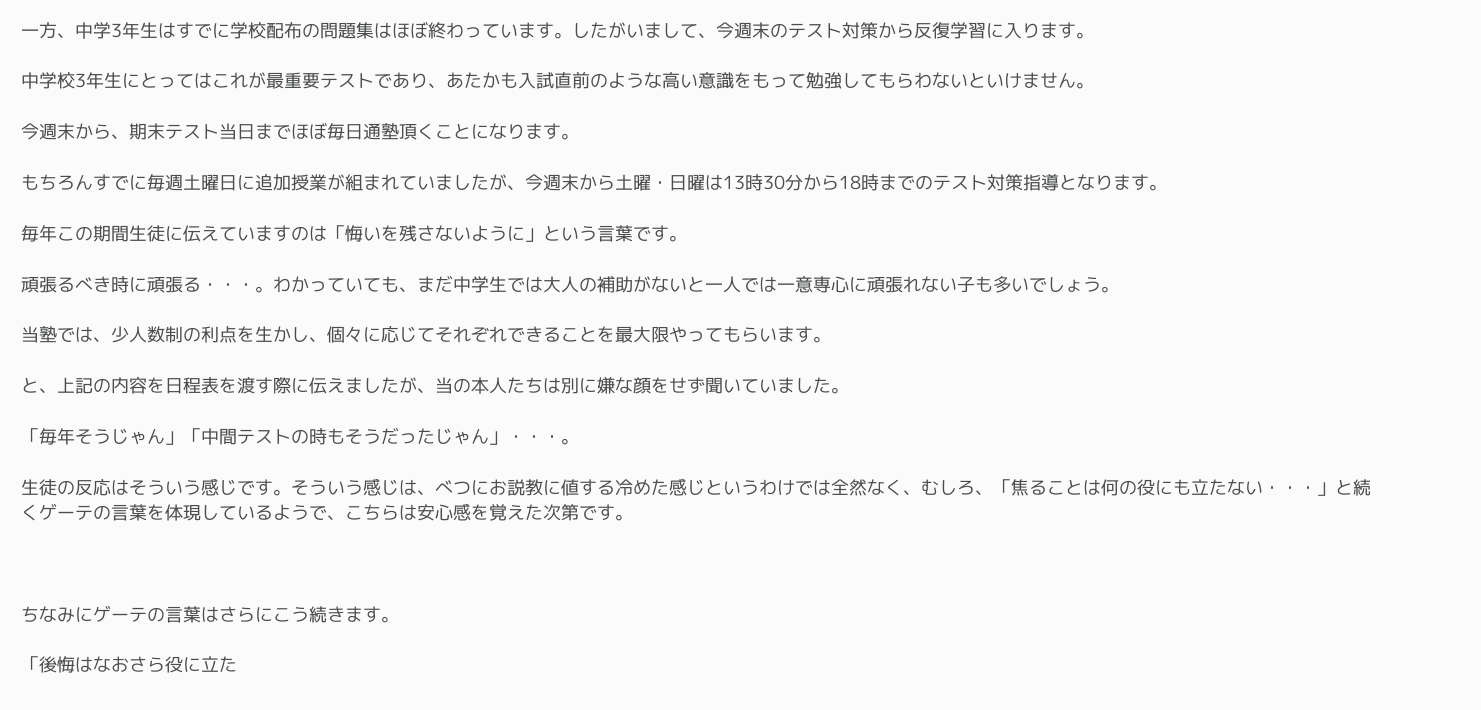一方、中学3年生はすでに学校配布の問題集はほぼ終わっています。したがいまして、今週末のテスト対策から反復学習に入ります。

中学校3年生にとってはこれが最重要テストであり、あたかも入試直前のような高い意識をもって勉強してもらわないといけません。

今週末から、期末テスト当日までほぼ毎日通塾頂くことになります。

もちろんすでに毎週土曜日に追加授業が組まれていましたが、今週末から土曜・日曜は13時30分から18時までのテスト対策指導となります。

毎年この期間生徒に伝えていますのは「悔いを残さないように」という言葉です。

頑張るべき時に頑張る・・・。わかっていても、まだ中学生では大人の補助がないと一人では一意専心に頑張れない子も多いでしょう。

当塾では、少人数制の利点を生かし、個々に応じてそれぞれできることを最大限やってもらいます。

と、上記の内容を日程表を渡す際に伝えましたが、当の本人たちは別に嫌な顔をせず聞いていました。

「毎年そうじゃん」「中間テストの時もそうだったじゃん」・・・。

生徒の反応はそういう感じです。そういう感じは、べつにお説教に値する冷めた感じというわけでは全然なく、むしろ、「焦ることは何の役にも立たない・・・」と続くゲーテの言葉を体現しているようで、こちらは安心感を覚えた次第です。



ちなみにゲーテの言葉はさらにこう続きます。

「後悔はなおさら役に立た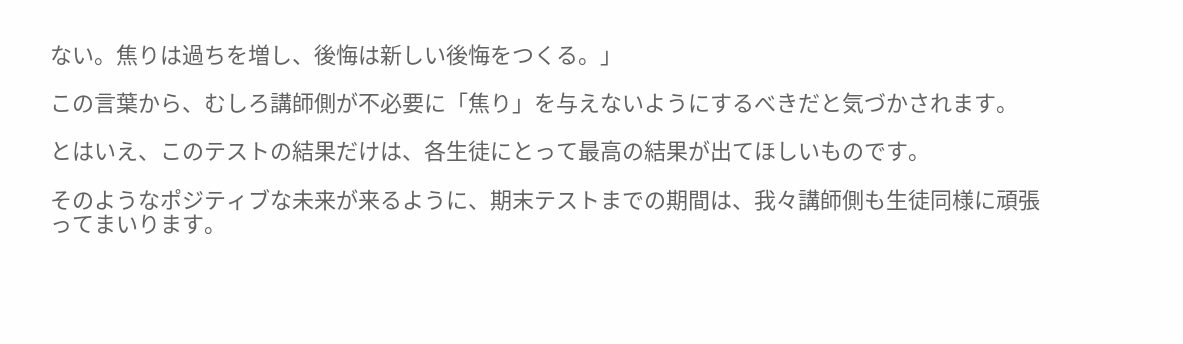ない。焦りは過ちを増し、後悔は新しい後悔をつくる。」

この言葉から、むしろ講師側が不必要に「焦り」を与えないようにするべきだと気づかされます。

とはいえ、このテストの結果だけは、各生徒にとって最高の結果が出てほしいものです。

そのようなポジティブな未来が来るように、期末テストまでの期間は、我々講師側も生徒同様に頑張ってまいります。